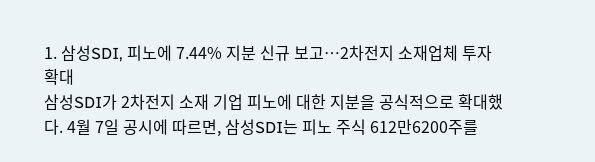1. 삼성SDI, 피노에 7.44% 지분 신규 보고…2차전지 소재업체 투자 확대
삼성SDI가 2차전지 소재 기업 피노에 대한 지분을 공식적으로 확대했다. 4월 7일 공시에 따르면, 삼성SDI는 피노 주식 612만6200주를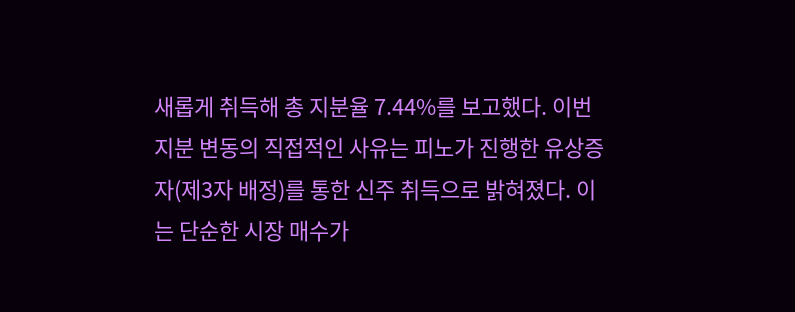새롭게 취득해 총 지분율 7.44%를 보고했다. 이번 지분 변동의 직접적인 사유는 피노가 진행한 유상증자(제3자 배정)를 통한 신주 취득으로 밝혀졌다. 이는 단순한 시장 매수가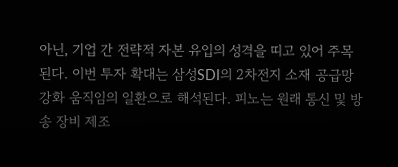아닌, 기업 간 전략적 자본 유입의 성격을 띠고 있어 주목된다. 이번 투자 확대는 삼성SDI의 2차전지 소재 공급망 강화 움직임의 일환으로 해석된다. 피노는 원래 통신 및 방송 장비 제조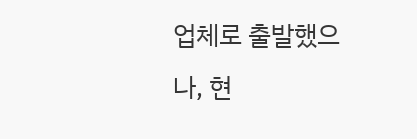업체로 출발했으나, 현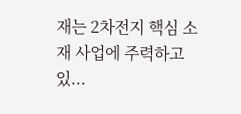재는 2차전지 핵심 소재 사업에 주력하고 있...